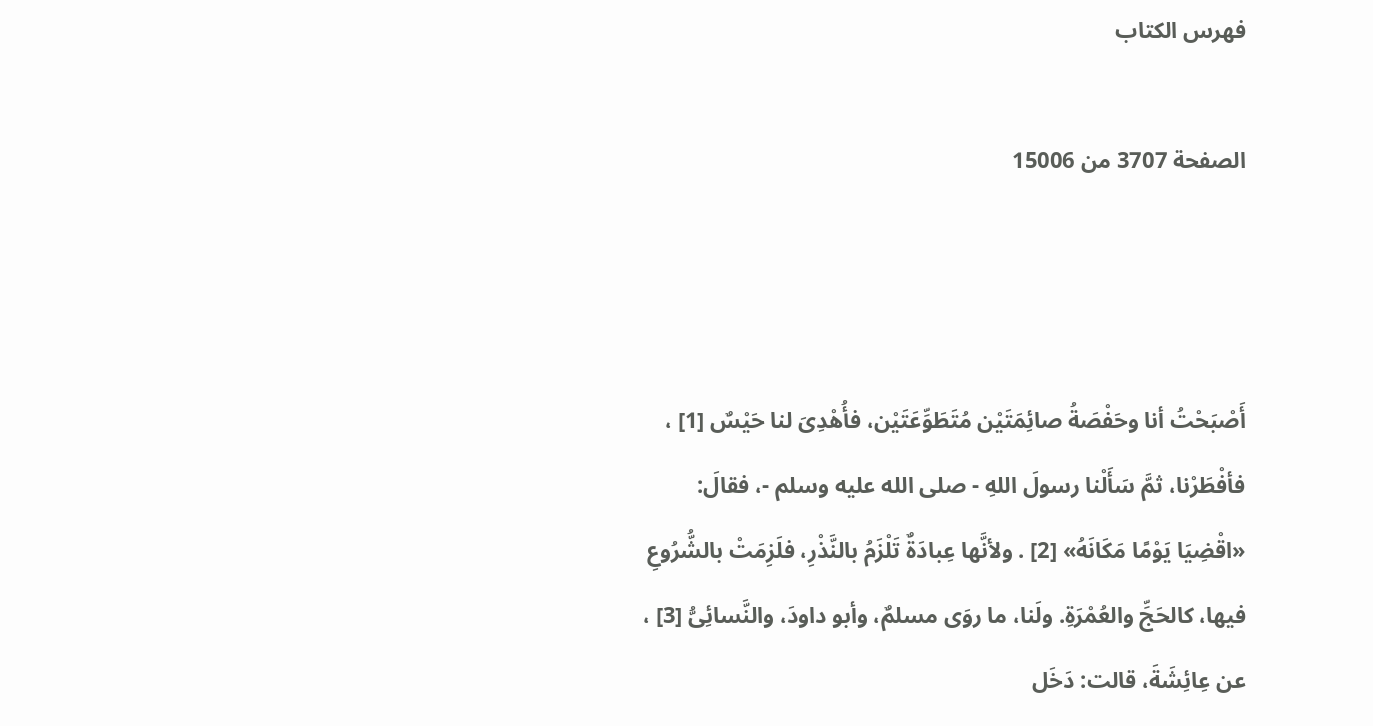فهرس الكتاب

الصفحة 3707 من 15006



أَصْبَحْتُ أنا وحَفْصَةُ صائِمَتَيْن مُتَطَوِّعَتَيْن، فأُهْدِىَ لنا حَيْسٌ [1] ، فأفْطَرْنا، ثمَّ سَأَلْنا رسولَ اللهِ - صلى الله عليه وسلم -، فقالَ: «اقْضِيَا يَوْمًا مَكَانَهُ» [2] . ولأنَّها عِبادَةٌ تَلْزَمُ بالنَّذْرِ، فلَزِمَتْ بالشُّرُوعِ فيها، كالحَجِّ والعُمْرَةِ. ولَنا، ما روَى مسلمٌ، وأبو داودَ، والنَّسائِىُّ [3] ، عن عِائِشَةَ، قالت: دَخَل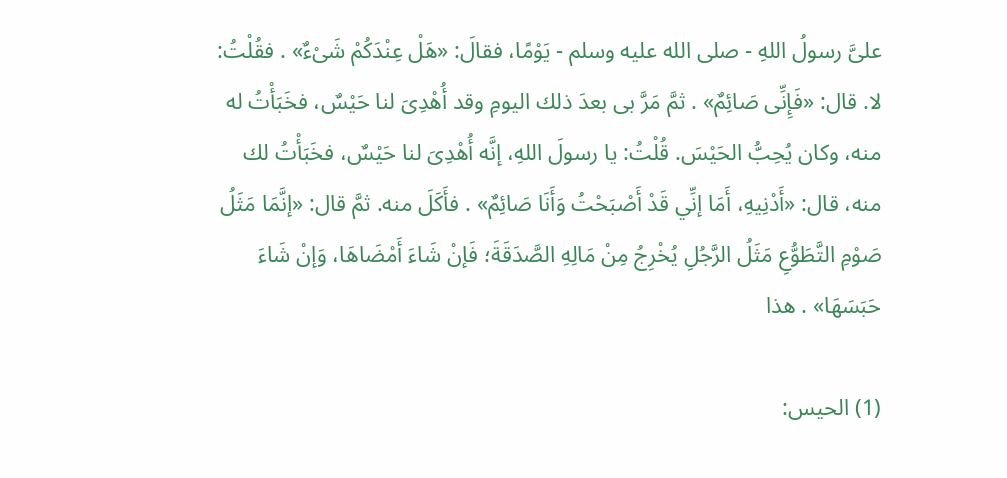علىَّ رسولُ اللهِ - صلى الله عليه وسلم - يَوْمًا، فقالَ: «هَلْ عِنْدَكُمْ شَىْءٌ» . فقُلْتُ: لا. قال: «فَإِنِّى صَائِمٌ» . ثمَّ مَرَّ بى بعدَ ذلك اليومِ وقد أُهْدِىَ لنا حَيْسٌ، فخَبَأْتُ له منه، وكان يُحِبُّ الحَيْسَ. قُلْتُ: يا رسولَ اللهِ، إنَّه أُهْدِىَ لنا حَيْسٌ، فخَبَأْتُ لك منه، قال: «أَدْنِيهِ، أَمَا إنِّي قَدْ أَصْبَحْتُ وَأَنَا صَائِمٌ» . فأَكَلَ منه. ثمَّ قال: «إنَّمَا مَثَلُ صَوْمِ التَّطَوُّعِ مَثَلُ الرَّجُلِ يُخْرِجُ مِنْ مَالِهِ الصَّدَقَةَ؛ فَإنْ شَاءَ أَمْضَاهَا، وَإنْ شَاءَ حَبَسَهَا» . هذا

(1) الحيس: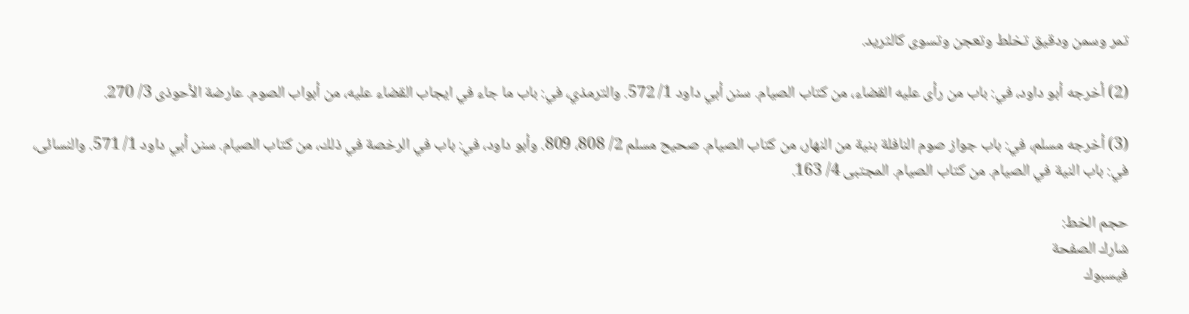تمر وسمن ودقيق تخلط وتعجن وتسوى كالثريد.

(2) أخرجه أبو داود، في: باب من رأى عليه القضاء، من كتاب الصيام. سنن أبي داود 1/ 572. والترمذي، في: باب ما جاء في ايجاب القضاء عليه، من أبواب الصوم. عارضة الأحوذى 3/ 270.

(3) أخرجه مسلم، في: باب جواز صوم النافلة بنية من النهار، من كتاب الصيام. صحيح مسلم 2/ 808، 809. وأبو داود، في: باب في الرخصة في ذلك، من كتاب الصيام. سنن أبي داود 1/ 571. والنسائى، في: باب النية في الصيام. من كتاب الصيام. المجتبى 4/ 163.

حجم الخط:
شارك الصفحة
فيسبوك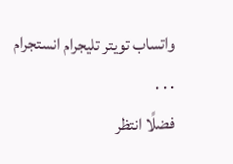واتساب تويتر تليجرام انستجرام
. . .
فضلًا انتظر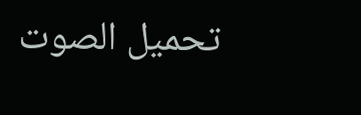تحميل الصوت